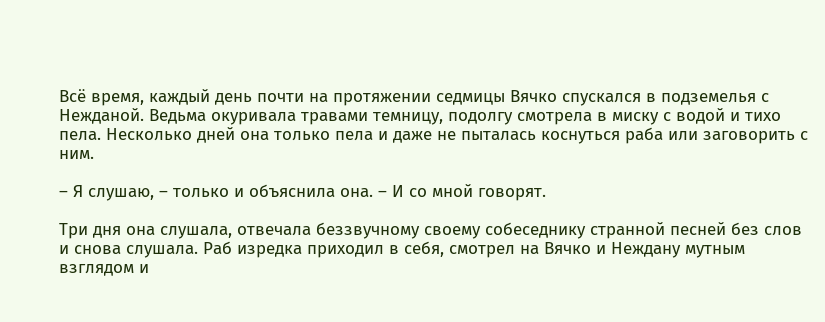Всё время, каждый день почти на протяжении седмицы Вячко спускался в подземелья с Нежданой. Ведьма окуривала травами темницу, подолгу смотрела в миску с водой и тихо пела. Несколько дней она только пела и даже не пыталась коснуться раба или заговорить с ним.

– Я слушаю, – только и объяснила она. – И со мной говорят.

Три дня она слушала, отвечала беззвучному своему собеседнику странной песней без слов и снова слушала. Раб изредка приходил в себя, смотрел на Вячко и Неждану мутным взглядом и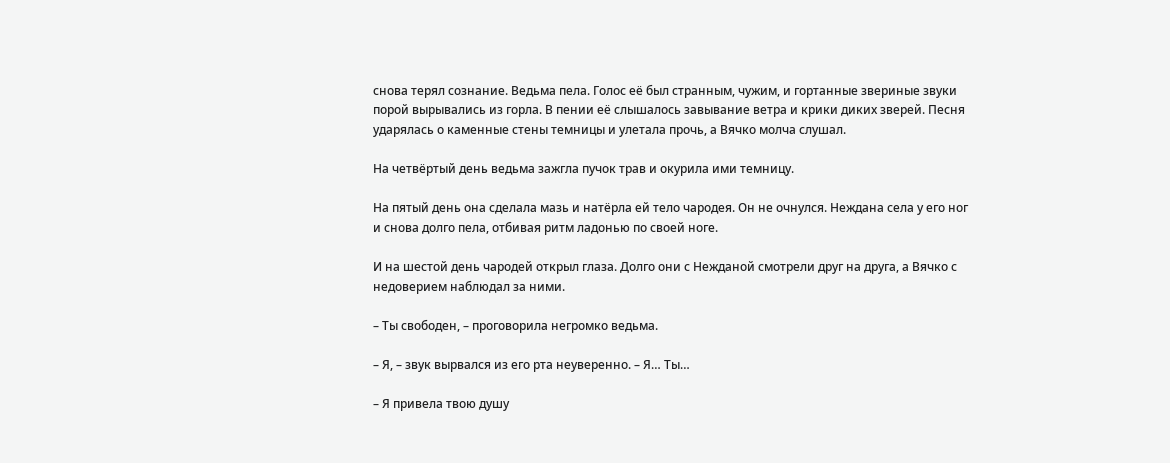снова терял сознание. Ведьма пела. Голос её был странным, чужим, и гортанные звериные звуки порой вырывались из горла. В пении её слышалось завывание ветра и крики диких зверей. Песня ударялась о каменные стены темницы и улетала прочь, а Вячко молча слушал.

На четвёртый день ведьма зажгла пучок трав и окурила ими темницу.

На пятый день она сделала мазь и натёрла ей тело чародея. Он не очнулся. Неждана села у его ног и снова долго пела, отбивая ритм ладонью по своей ноге.

И на шестой день чародей открыл глаза. Долго они с Нежданой смотрели друг на друга, а Вячко с недоверием наблюдал за ними.

– Ты свободен, – проговорила негромко ведьма.

– Я, – звук вырвался из его рта неуверенно. – Я… Ты…

– Я привела твою душу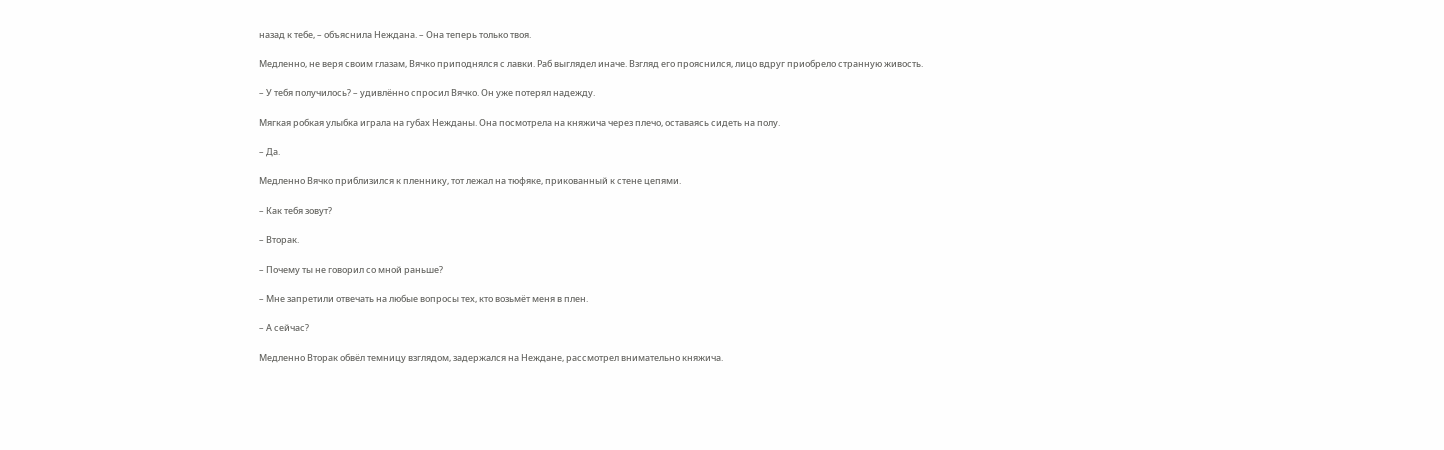назад к тебе, – объяснила Неждана. – Она теперь только твоя.

Медленно, не веря своим глазам, Вячко приподнялся с лавки. Раб выглядел иначе. Взгляд его прояснился, лицо вдруг приобрело странную живость.

– У тебя получилось? – удивлённо спросил Вячко. Он уже потерял надежду.

Мягкая робкая улыбка играла на губах Нежданы. Она посмотрела на княжича через плечо, оставаясь сидеть на полу.

– Да.

Медленно Вячко приблизился к пленнику, тот лежал на тюфяке, прикованный к стене цепями.

– Как тебя зовут?

– Вторак.

– Почему ты не говорил со мной раньше?

– Мне запретили отвечать на любые вопросы тех, кто возьмёт меня в плен.

– А сейчас?

Медленно Вторак обвёл темницу взглядом, задержался на Неждане, рассмотрел внимательно княжича.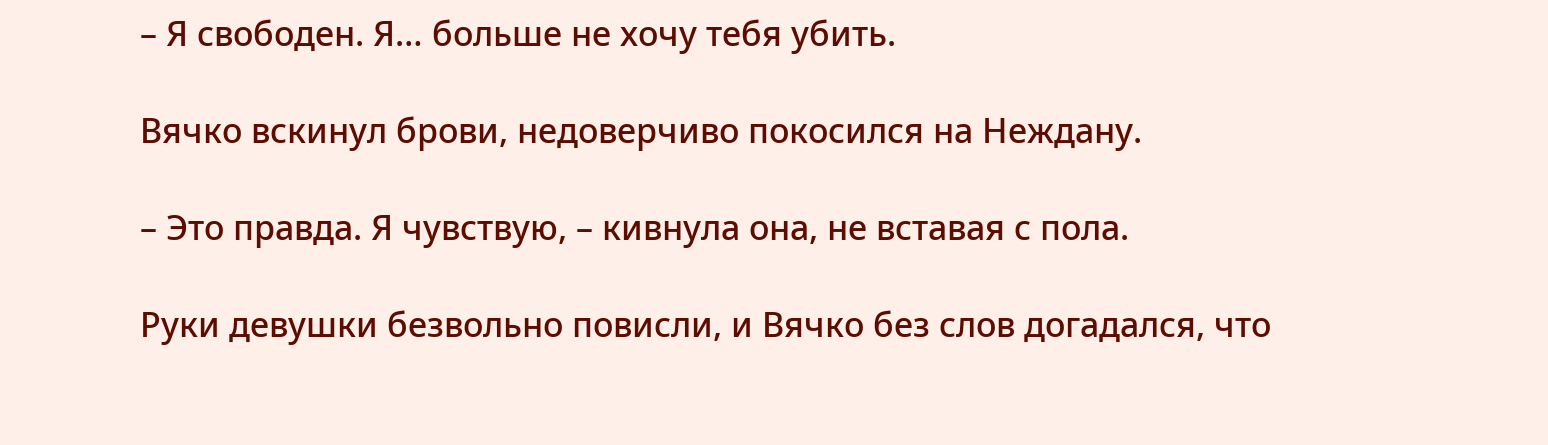– Я свободен. Я… больше не хочу тебя убить.

Вячко вскинул брови, недоверчиво покосился на Неждану.

– Это правда. Я чувствую, – кивнула она, не вставая с пола.

Руки девушки безвольно повисли, и Вячко без слов догадался, что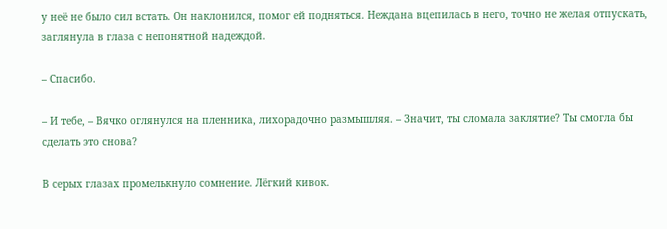у неё не было сил встать. Он наклонился, помог ей подняться. Неждана вцепилась в него, точно не желая отпускать, заглянула в глаза с непонятной надеждой.

– Спасибо.

– И тебе, – Вячко оглянулся на пленника, лихорадочно размышляя. – Значит, ты сломала заклятие? Ты смогла бы сделать это снова?

В серых глазах промелькнуло сомнение. Лёгкий кивок.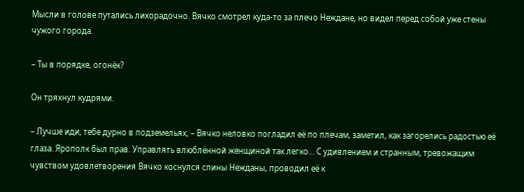Мысли в голове путались лихорадочно. Вячко смотрел куда-то за плечо Неждане, но видел перед собой уже стены чужого города.

– Ты в порядке, огонёк?

Он тряхнул кудрями.

– Лучше иди, тебе дурно в подземельях, – Вячко неловко погладил её по плечам, заметил, как загорелись радостью её глаза. Ярополк был прав. Управлять влюблённой женщиной так легко… С удивлением и странным, тревожащим чувством удовлетворения Вячко коснулся спины Нежданы, проводил её к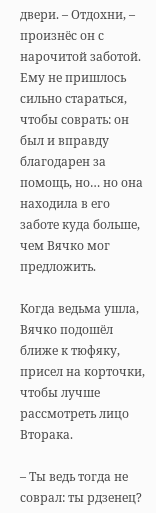двери. – Отдохни, – произнёс он с нарочитой заботой. Ему не пришлось сильно стараться, чтобы соврать: он был и вправду благодарен за помощь, но… но она находила в его заботе куда больше, чем Вячко мог предложить.

Когда ведьма ушла, Вячко подошёл ближе к тюфяку, присел на корточки, чтобы лучше рассмотреть лицо Вторака.

– Ты ведь тогда не соврал: ты рдзенец?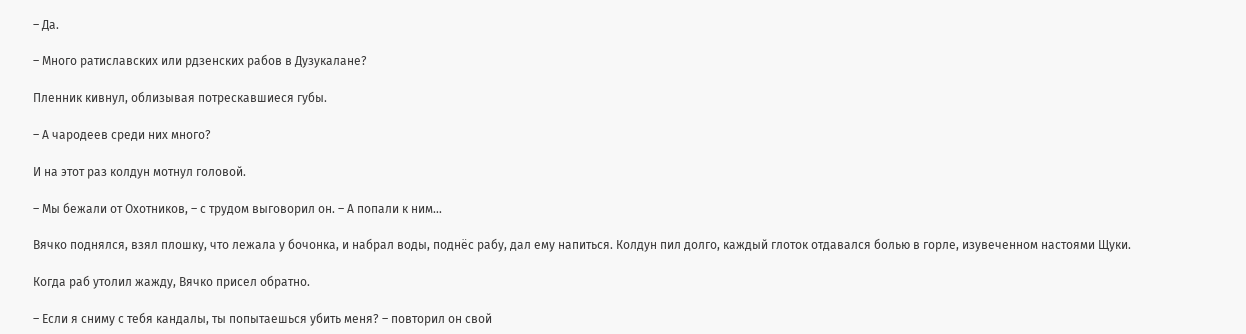– Да.

– Много ратиславских или рдзенских рабов в Дузукалане?

Пленник кивнул, облизывая потрескавшиеся губы.

– А чародеев среди них много?

И на этот раз колдун мотнул головой.

– Мы бежали от Охотников, – с трудом выговорил он. – А попали к ним…

Вячко поднялся, взял плошку, что лежала у бочонка, и набрал воды, поднёс рабу, дал ему напиться. Колдун пил долго, каждый глоток отдавался болью в горле, изувеченном настоями Щуки.

Когда раб утолил жажду, Вячко присел обратно.

– Если я сниму с тебя кандалы, ты попытаешься убить меня? – повторил он свой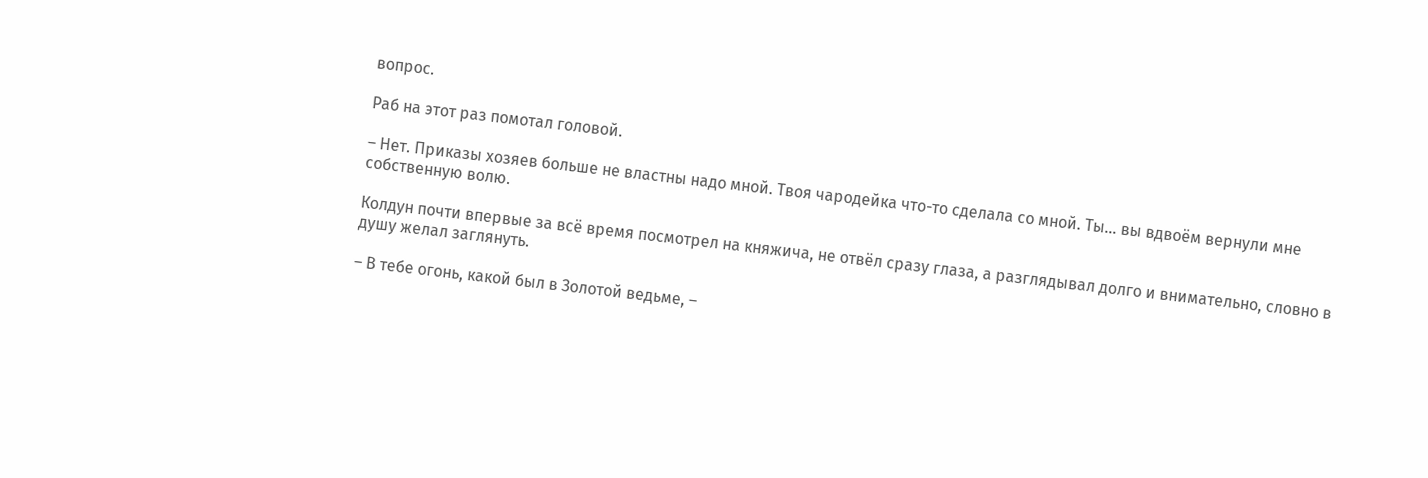вопрос.

Раб на этот раз помотал головой.

– Нет. Приказы хозяев больше не властны надо мной. Твоя чародейка что-то сделала со мной. Ты… вы вдвоём вернули мне собственную волю.

Колдун почти впервые за всё время посмотрел на княжича, не отвёл сразу глаза, а разглядывал долго и внимательно, словно в душу желал заглянуть.

– В тебе огонь, какой был в Золотой ведьме, –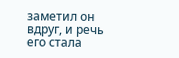заметил он вдруг, и речь его стала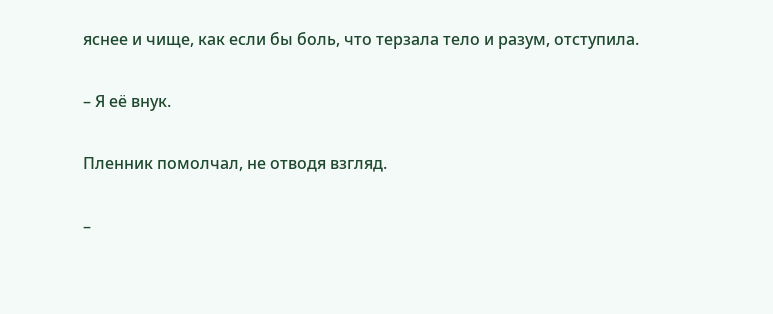яснее и чище, как если бы боль, что терзала тело и разум, отступила.

– Я её внук.

Пленник помолчал, не отводя взгляд.

–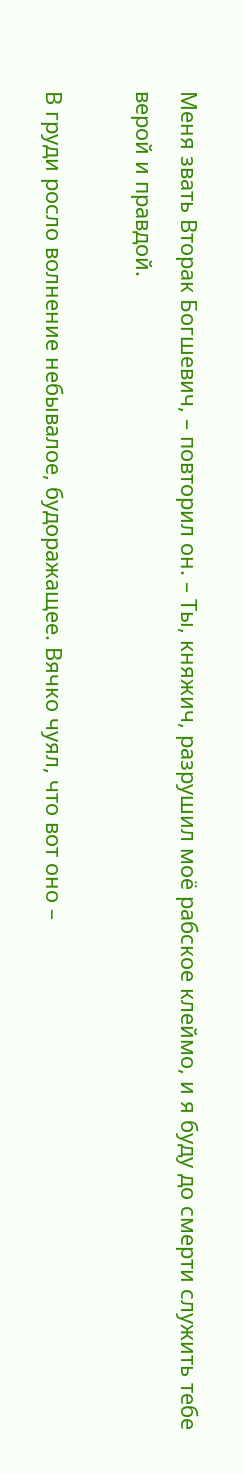Меня звать Вторак Богшевич, – повторил он. – Ты, княжич, разрушил моё рабское клеймо, и я буду до смерти служить тебе верой и правдой.

В груди росло волнение небывалое, будоражащее. Вячко чуял, что вот оно –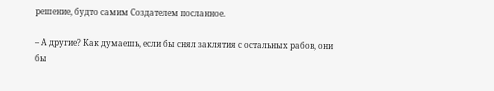решение, будто самим Создателем посланное.

– А другие? Как думаешь, если бы снял заклятия с остальных рабов, они бы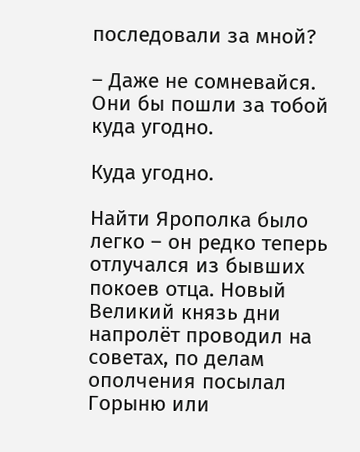последовали за мной?

– Даже не сомневайся. Они бы пошли за тобой куда угодно.

Куда угодно.

Найти Ярополка было легко – он редко теперь отлучался из бывших покоев отца. Новый Великий князь дни напролёт проводил на советах, по делам ополчения посылал Горыню или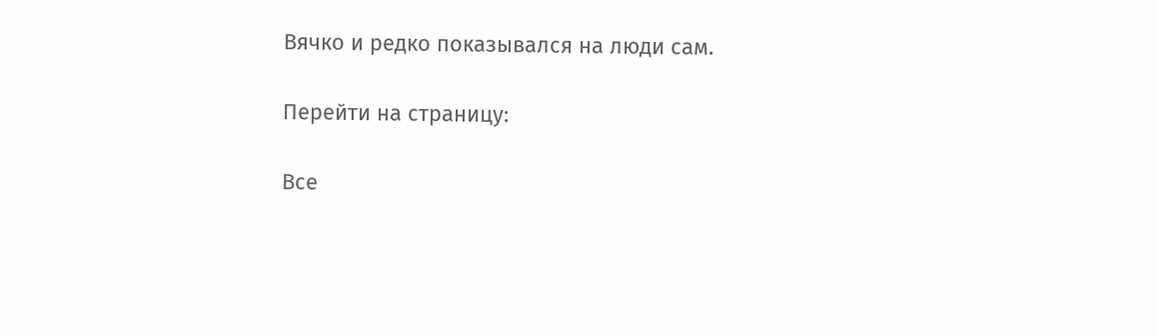Вячко и редко показывался на люди сам.

Перейти на страницу:

Все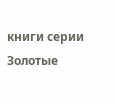книги серии Золотые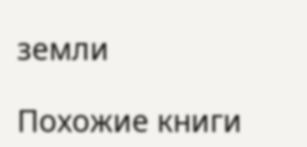земли

Похожие книги